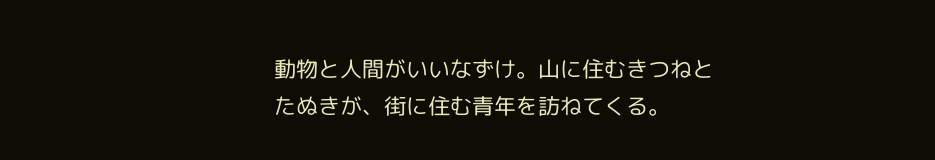動物と人間がいいなずけ。山に住むきつねとたぬきが、街に住む青年を訪ねてくる。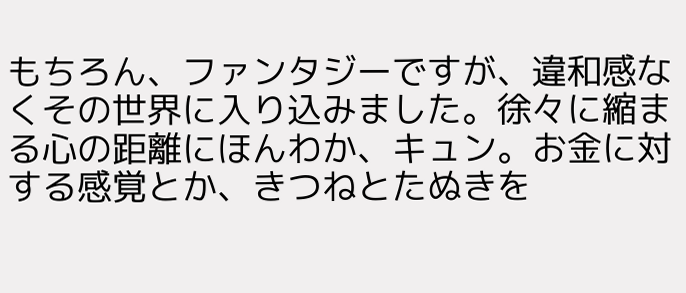もちろん、ファンタジーですが、違和感なくその世界に入り込みました。徐々に縮まる心の距離にほんわか、キュン。お金に対する感覚とか、きつねとたぬきを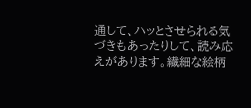通して、ハッとさせられる気づきもあったりして、読み応えがあります。繊細な絵柄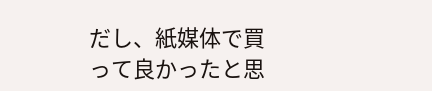だし、紙媒体で買って良かったと思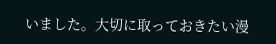いました。大切に取っておきたい漫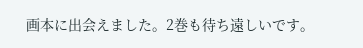画本に出会えました。2巻も待ち遠しいです。